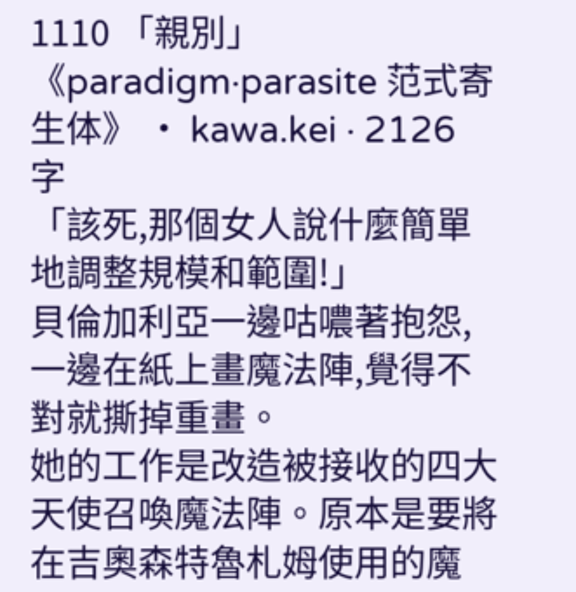1110 「親別」
《paradigm·parasite 范式寄生体》 · kawa.kei · 2126 字
「該死,那個女人說什麼簡單地調整規模和範圍!」
貝倫加利亞一邊咕噥著抱怨,一邊在紙上畫魔法陣,覺得不對就撕掉重畫。
她的工作是改造被接收的四大天使召喚魔法陣。原本是要將在吉奧森特魯札姆使用的魔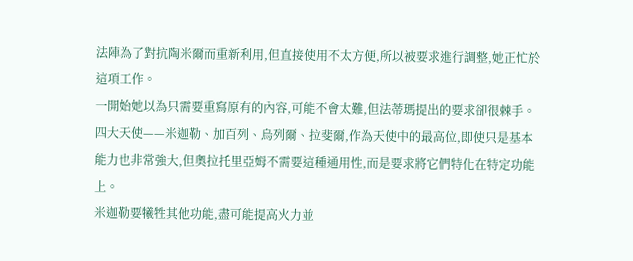法陣為了對抗陶米爾而重新利用,但直接使用不太方便,所以被要求進行調整,她正忙於這項工作。
一開始她以為只需要重寫原有的內容,可能不會太難,但法蒂瑪提出的要求卻很棘手。
四大天使——米迦勒、加百列、烏列爾、拉斐爾,作為天使中的最高位,即使只是基本能力也非常強大,但奧拉托里亞姆不需要這種通用性,而是要求將它們特化在特定功能上。
米迦勒要犧牲其他功能,盡可能提高火力並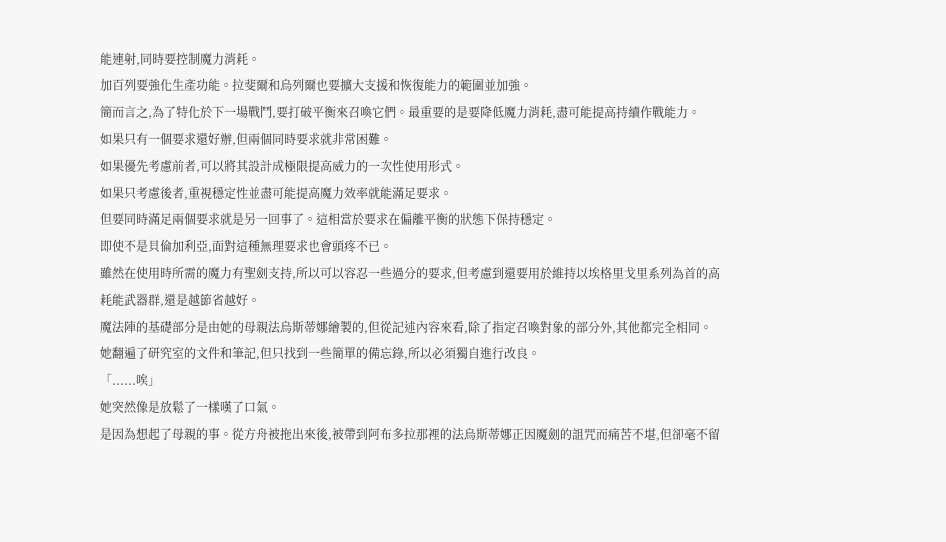能連射,同時要控制魔力消耗。
加百列要強化生產功能。拉斐爾和烏列爾也要擴大支援和恢復能力的範圍並加強。
簡而言之,為了特化於下一場戰鬥,要打破平衡來召喚它們。最重要的是要降低魔力消耗,盡可能提高持續作戰能力。
如果只有一個要求還好辦,但兩個同時要求就非常困難。
如果優先考慮前者,可以將其設計成極限提高威力的一次性使用形式。
如果只考慮後者,重視穩定性並盡可能提高魔力效率就能滿足要求。
但要同時滿足兩個要求就是另一回事了。這相當於要求在偏離平衡的狀態下保持穩定。
即使不是貝倫加利亞,面對這種無理要求也會頭疼不已。
雖然在使用時所需的魔力有聖劍支持,所以可以容忍一些過分的要求,但考慮到還要用於維持以埃格里戈里系列為首的高耗能武器群,還是越節省越好。
魔法陣的基礎部分是由她的母親法烏斯蒂娜繪製的,但從記述內容來看,除了指定召喚對象的部分外,其他都完全相同。
她翻遍了研究室的文件和筆記,但只找到一些簡單的備忘錄,所以必須獨自進行改良。
「......唉」
她突然像是放鬆了一樣嘆了口氣。
是因為想起了母親的事。從方舟被拖出來後,被帶到阿布多拉那裡的法烏斯蒂娜正因魔劍的詛咒而痛苦不堪,但卻毫不留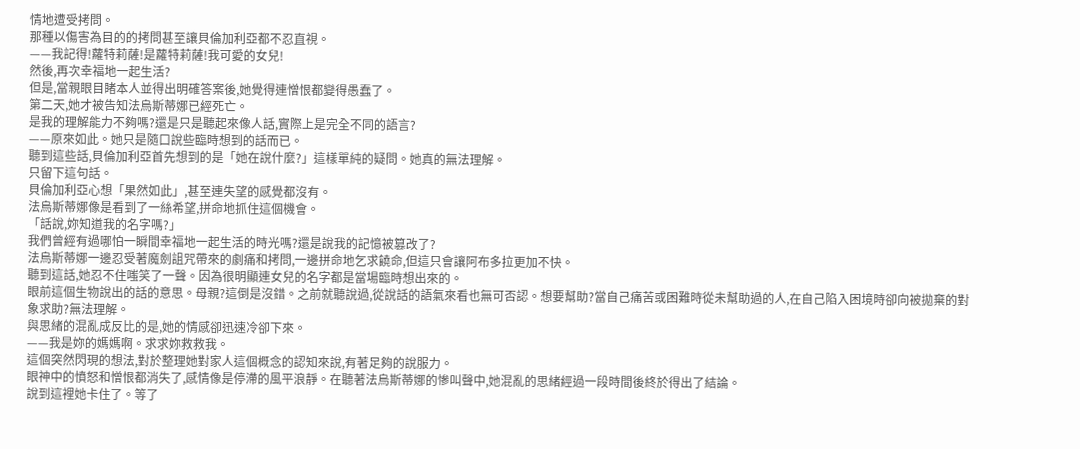情地遭受拷問。
那種以傷害為目的的拷問甚至讓貝倫加利亞都不忍直視。
——我記得!蘿特莉薩!是蘿特莉薩!我可愛的女兒!
然後,再次幸福地一起生活?
但是,當親眼目睹本人並得出明確答案後,她覺得連憎恨都變得愚蠢了。
第二天,她才被告知法烏斯蒂娜已經死亡。
是我的理解能力不夠嗎?還是只是聽起來像人話,實際上是完全不同的語言?
——原來如此。她只是隨口說些臨時想到的話而已。
聽到這些話,貝倫加利亞首先想到的是「她在說什麼?」這樣單純的疑問。她真的無法理解。
只留下這句話。
貝倫加利亞心想「果然如此」,甚至連失望的感覺都沒有。
法烏斯蒂娜像是看到了一絲希望,拼命地抓住這個機會。
「話說,妳知道我的名字嗎?」
我們曾經有過哪怕一瞬間幸福地一起生活的時光嗎?還是說我的記憶被篡改了?
法烏斯蒂娜一邊忍受著魔劍詛咒帶來的劇痛和拷問,一邊拼命地乞求饒命,但這只會讓阿布多拉更加不快。
聽到這話,她忍不住嗤笑了一聲。因為很明顯連女兒的名字都是當場臨時想出來的。
眼前這個生物說出的話的意思。母親?這倒是沒錯。之前就聽說過,從說話的語氣來看也無可否認。想要幫助?當自己痛苦或困難時從未幫助過的人,在自己陷入困境時卻向被拋棄的對象求助?無法理解。
與思緒的混亂成反比的是,她的情感卻迅速冷卻下來。
——我是妳的媽媽啊。求求妳救救我。
這個突然閃現的想法,對於整理她對家人這個概念的認知來說,有著足夠的說服力。
眼神中的憤怒和憎恨都消失了,感情像是停滯的風平浪靜。在聽著法烏斯蒂娜的慘叫聲中,她混亂的思緒經過一段時間後終於得出了結論。
說到這裡她卡住了。等了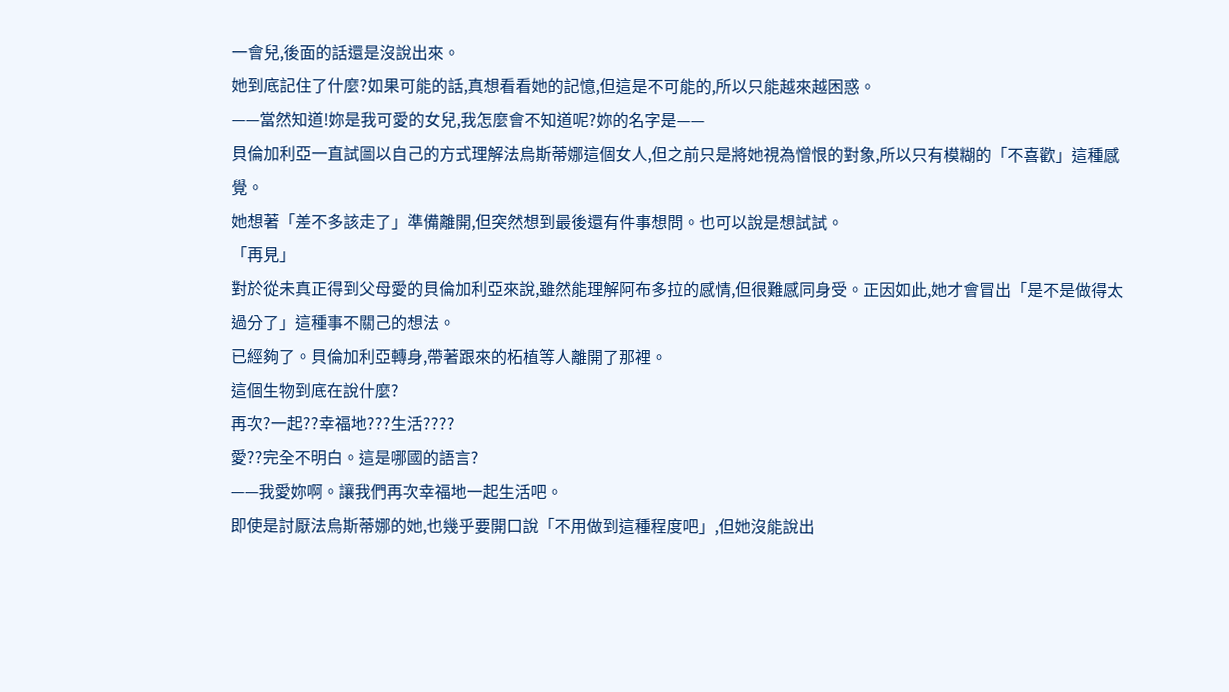一會兒,後面的話還是沒說出來。
她到底記住了什麼?如果可能的話,真想看看她的記憶,但這是不可能的,所以只能越來越困惑。
——當然知道!妳是我可愛的女兒,我怎麼會不知道呢?妳的名字是——
貝倫加利亞一直試圖以自己的方式理解法烏斯蒂娜這個女人,但之前只是將她視為憎恨的對象,所以只有模糊的「不喜歡」這種感覺。
她想著「差不多該走了」準備離開,但突然想到最後還有件事想問。也可以說是想試試。
「再見」
對於從未真正得到父母愛的貝倫加利亞來說,雖然能理解阿布多拉的感情,但很難感同身受。正因如此,她才會冒出「是不是做得太過分了」這種事不關己的想法。
已經夠了。貝倫加利亞轉身,帶著跟來的柘植等人離開了那裡。
這個生物到底在說什麼?
再次?一起??幸福地???生活????
愛??完全不明白。這是哪國的語言?
——我愛妳啊。讓我們再次幸福地一起生活吧。
即使是討厭法烏斯蒂娜的她,也幾乎要開口說「不用做到這種程度吧」,但她沒能說出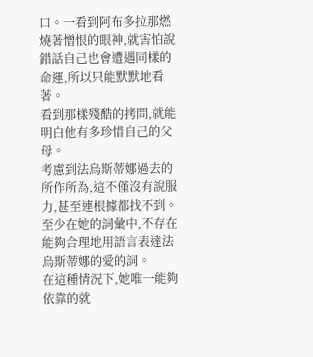口。一看到阿布多拉那燃燒著憎恨的眼神,就害怕說錯話自己也會遭遇同樣的命運,所以只能默默地看著。
看到那樣殘酷的拷問,就能明白他有多珍惜自己的父母。
考慮到法烏斯蒂娜過去的所作所為,這不僅沒有說服力,甚至連根據都找不到。至少在她的詞彙中,不存在能夠合理地用語言表達法烏斯蒂娜的愛的詞。
在這種情況下,她唯一能夠依靠的就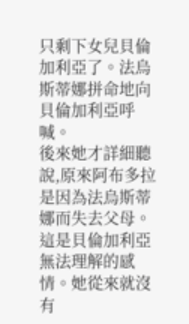只剩下女兒貝倫加利亞了。法烏斯蒂娜拼命地向貝倫加利亞呼喊。
後來她才詳細聽說,原來阿布多拉是因為法烏斯蒂娜而失去父母。
這是貝倫加利亞無法理解的感情。她從來就沒有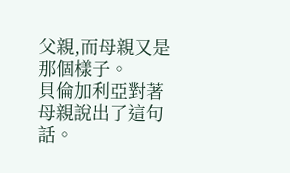父親,而母親又是那個樣子。
貝倫加利亞對著母親說出了這句話。